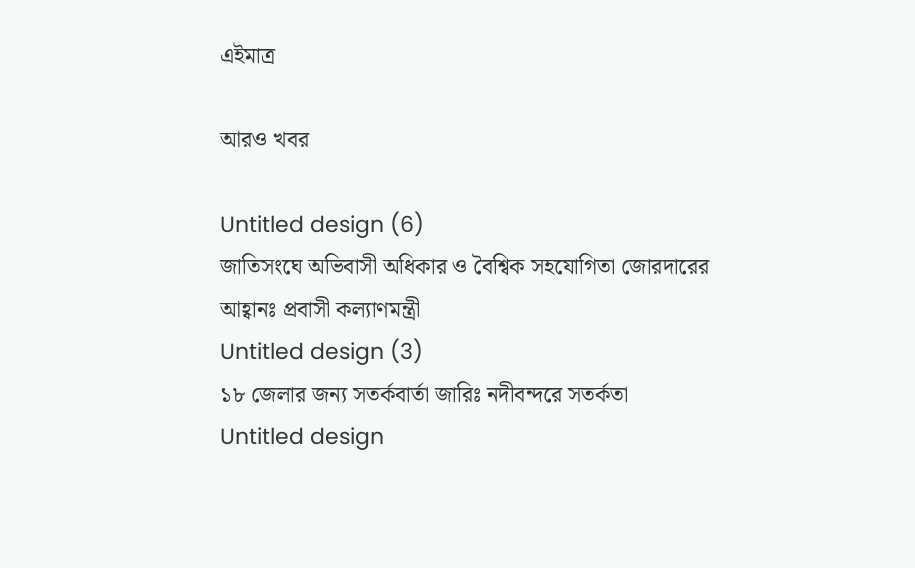এইমাত্র

আরও খবর

Untitled design (6)
জাতিসংঘে অভিবাসী অধিকার ও বৈশ্বিক সহযোগিতা জোরদারের আহ্বানঃ প্রবাসী কল্যাণমন্ত্রী
Untitled design (3)
১৮ জেলার জন্য সতর্কবার্তা জারিঃ নদীবন্দরে সতর্কতা
Untitled design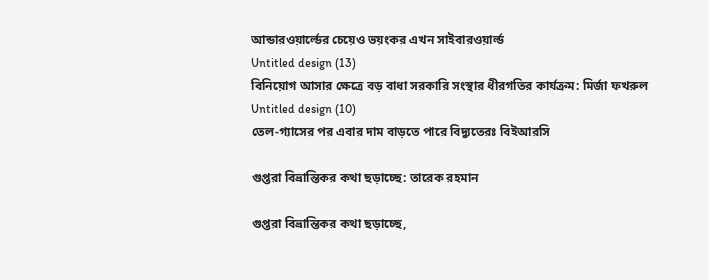আন্ডারওয়ার্ল্ডের চেয়েও ভয়ংকর এখন সাইবারওয়ার্ল্ড
Untitled design (13)
বিনিয়োগ আসার ক্ষেত্রে বড় বাধা সরকারি সংস্থার ধীরগতির কার্যক্রম: মির্জা ফখরুল
Untitled design (10)
তেল-গ্যাসের পর এবার দাম বাড়তে পারে বিদ্যুতেরঃ বিইআরসি

গুপ্তরা বিভ্রান্তিকর কথা ছড়াচ্ছে: তারেক রহমান

গুপ্তরা বিভ্রান্তিকর কথা ছড়াচ্ছে,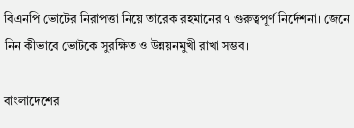বিএনপি ভোটের নিরাপত্তা নিয়ে তারেক রহমানের ৭ গুরুত্বপূর্ণ নির্দেশনা। জেনে নিন কীভাবে ভোটকে সুরক্ষিত ও উন্নয়নমুখী রাখা সম্ভব।

বাংলাদেশের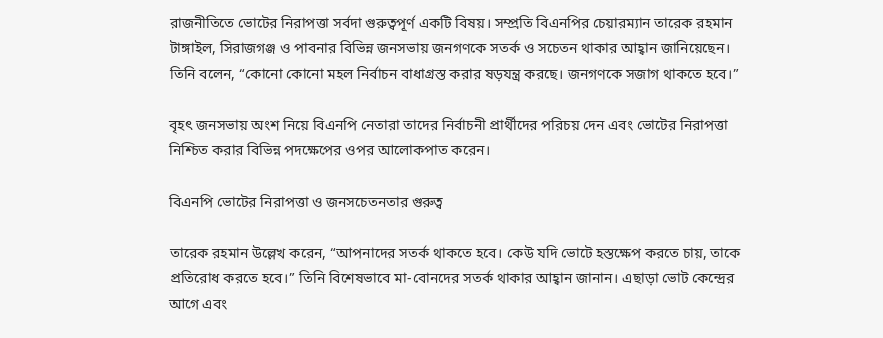রাজনীতিতে ভোটের নিরাপত্তা সর্বদা গুরুত্বপূর্ণ একটি বিষয়। সম্প্রতি বিএনপির চেয়ারম্যান তারেক রহমান টাঙ্গাইল, সিরাজগঞ্জ ও পাবনার বিভিন্ন জনসভায় জনগণকে সতর্ক ও সচেতন থাকার আহ্বান জানিয়েছেন। তিনি বলেন, “কোনো কোনো মহল নির্বাচন বাধাগ্রস্ত করার ষড়যন্ত্র করছে। জনগণকে সজাগ থাকতে হবে।”

বৃহৎ জনসভায় অংশ নিয়ে বিএনপি নেতারা তাদের নির্বাচনী প্রার্থীদের পরিচয় দেন এবং ভোটের নিরাপত্তা নিশ্চিত করার বিভিন্ন পদক্ষেপের ওপর আলোকপাত করেন।

বিএনপি ভোটের নিরাপত্তা ও জনসচেতনতার গুরুত্ব

তারেক রহমান উল্লেখ করেন, “আপনাদের সতর্ক থাকতে হবে। কেউ যদি ভোটে হস্তক্ষেপ করতে চায়, তাকে প্রতিরোধ করতে হবে।” তিনি বিশেষভাবে মা-বোনদের সতর্ক থাকার আহ্বান জানান। এছাড়া ভোট কেন্দ্রের আগে এবং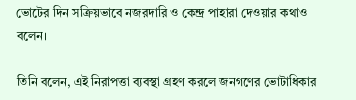ভোটের দিন সক্রিয়ভাবে নজরদারি ও কেন্দ্র পাহারা দেওয়ার কথাও বলেন।

তিনি বলেন, এই নিরাপত্তা ব্যবস্থা গ্রহণ করলে জনগণের ভোটাধিকার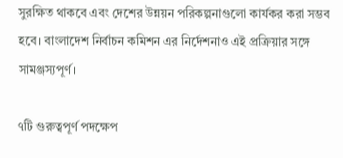সুরক্ষিত থাকবে এবং দেশের উন্নয়ন পরিকল্পনাগুলো কার্যকর করা সম্ভব হবে। বাংলাদেশ নির্বাচন কমিশন এর নির্দেশনাও এই প্রক্রিয়ার সঙ্গে সামঞ্জস্যপূর্ণ।

৭টি গুরুত্বপূর্ণ পদক্ষেপ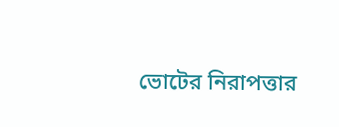ভোটের নিরাপত্তার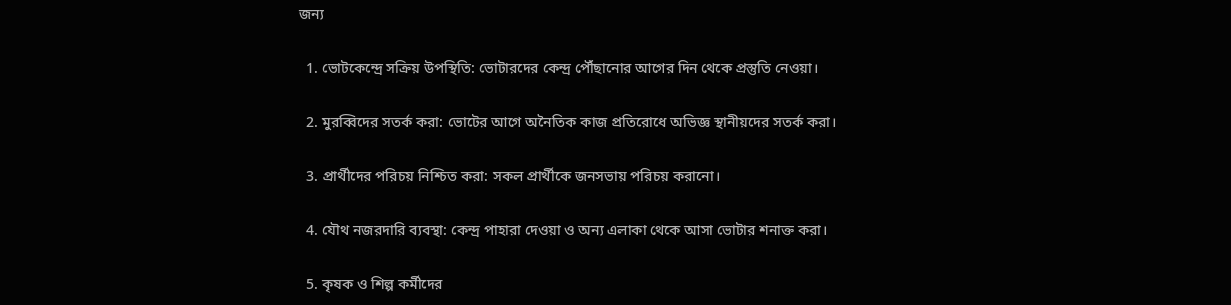জন্য

  1. ভোটকেন্দ্রে সক্রিয় উপস্থিতি: ভোটারদের কেন্দ্র পৌঁছানোর আগের দিন থেকে প্রস্তুতি নেওয়া।

  2. মুরব্বিদের সতর্ক করা: ভোটের আগে অনৈতিক কাজ প্রতিরোধে অভিজ্ঞ স্থানীয়দের সতর্ক করা।

  3. প্রার্থীদের পরিচয় নিশ্চিত করা: সকল প্রার্থীকে জনসভায় পরিচয় করানো।

  4. যৌথ নজরদারি ব্যবস্থা: কেন্দ্র পাহারা দেওয়া ও অন্য এলাকা থেকে আসা ভোটার শনাক্ত করা।

  5. কৃষক ও শিল্প কর্মীদের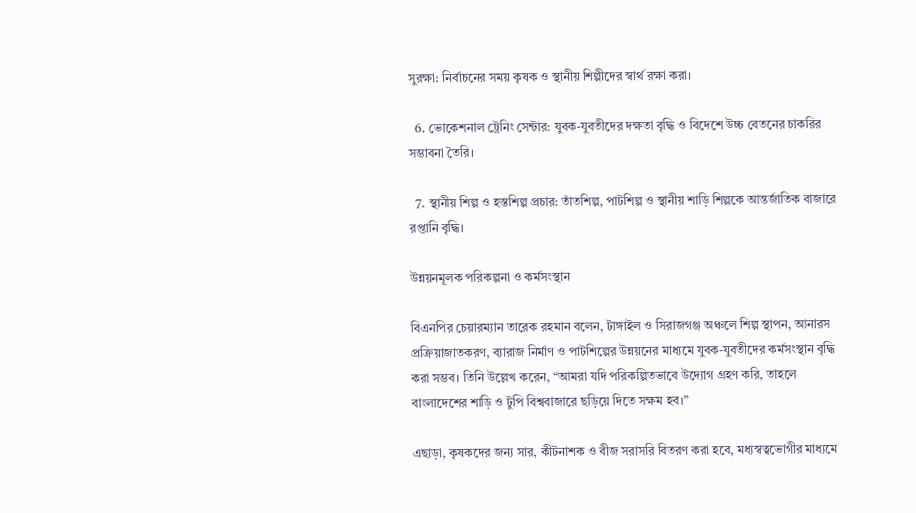সুরক্ষা: নির্বাচনের সময় কৃষক ও স্থানীয় শিল্পীদের স্বার্থ রক্ষা করা।

  6. ভোকেশনাল ট্রেনিং সেন্টার: যুবক-যুবতীদের দক্ষতা বৃদ্ধি ও বিদেশে উচ্চ বেতনের চাকরির সম্ভাবনা তৈরি।

  7. স্থানীয় শিল্প ও হস্তশিল্প প্রচার: তাঁতশিল্প, পাটশিল্প ও স্থানীয় শাড়ি শিল্পকে আন্তর্জাতিক বাজারে রপ্তানি বৃদ্ধি।

উন্নয়নমূলক পরিকল্পনা ও কর্মসংস্থান

বিএনপির চেয়ারম্যান তারেক রহমান বলেন, টাঙ্গাইল ও সিরাজগঞ্জ অঞ্চলে শিল্প স্থাপন, আনারস প্রক্রিয়াজাতকরণ, ব্যারাজ নির্মাণ ও পাটশিল্পের উন্নয়নের মাধ্যমে যুবক-যুবতীদের কর্মসংস্থান বৃদ্ধি করা সম্ভব। তিনি উল্লেখ করেন, “আমরা যদি পরিকল্পিতভাবে উদ্যোগ গ্রহণ করি, তাহলে বাংলাদেশের শাড়ি ও টুপি বিশ্ববাজারে ছড়িয়ে দিতে সক্ষম হব।”

এছাড়া, কৃষকদের জন্য সার, কীটনাশক ও বীজ সরাসরি বিতরণ করা হবে, মধ্যস্বত্বভোগীর মাধ্যমে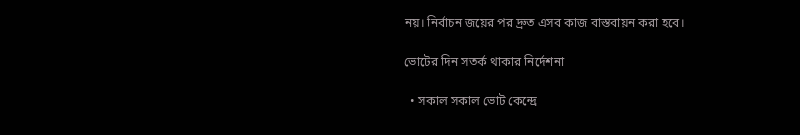নয়। নির্বাচন জয়ের পর দ্রুত এসব কাজ বাস্তবায়ন করা হবে।

ভোটের দিন সতর্ক থাকার নির্দেশনা

  • সকাল সকাল ভোট কেন্দ্রে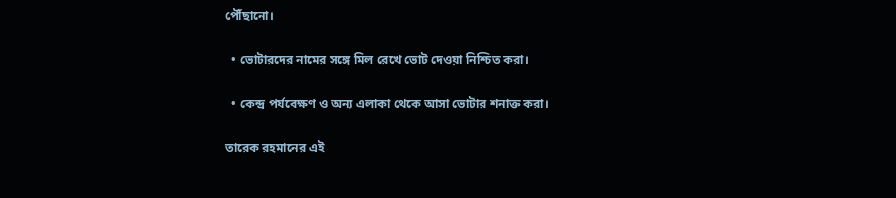পৌঁছানো।

  • ভোটারদের নামের সঙ্গে মিল রেখে ভোট দেওয়া নিশ্চিত করা।

  • কেন্দ্র পর্যবেক্ষণ ও অন্য এলাকা থেকে আসা ভোটার শনাক্ত করা।

তারেক রহমানের এই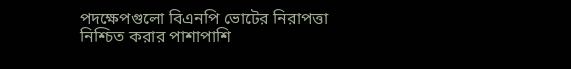পদক্ষেপগুলো বিএনপি ভোটের নিরাপত্তা নিশ্চিত করার পাশাপাশি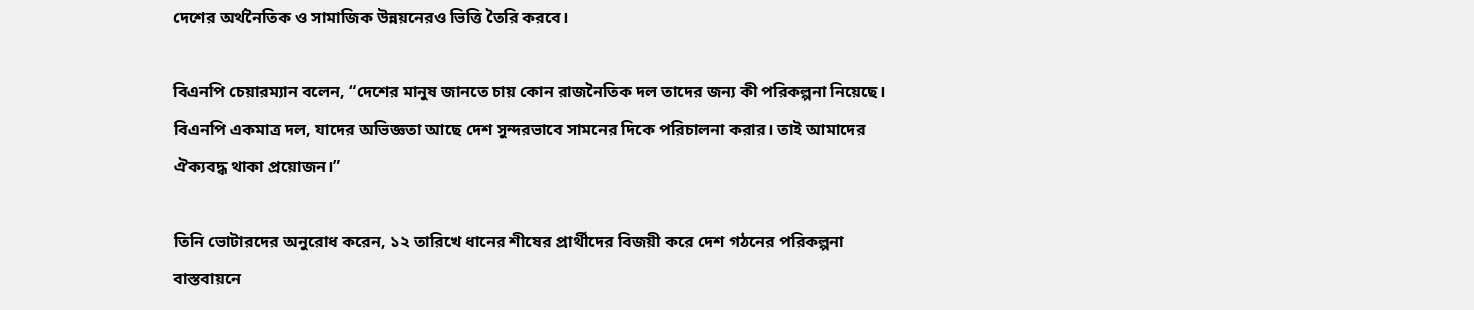দেশের অর্থনৈতিক ও সামাজিক উন্নয়নেরও ভিত্তি তৈরি করবে।

বিএনপি চেয়ারম্যান বলেন, “দেশের মানুষ জানতে চায় কোন রাজনৈতিক দল তাদের জন্য কী পরিকল্পনা নিয়েছে। বিএনপি একমাত্র দল, যাদের অভিজ্ঞতা আছে দেশ সুন্দরভাবে সামনের দিকে পরিচালনা করার। তাই আমাদের ঐক্যবদ্ধ থাকা প্রয়োজন।”

তিনি ভোটারদের অনুরোধ করেন, ১২ তারিখে ধানের শীষের প্রার্থীদের বিজয়ী করে দেশ গঠনের পরিকল্পনা বাস্তবায়নে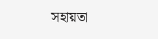সহায়তা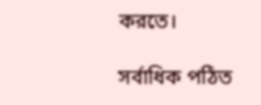করতে।

সর্বাধিক পঠিত